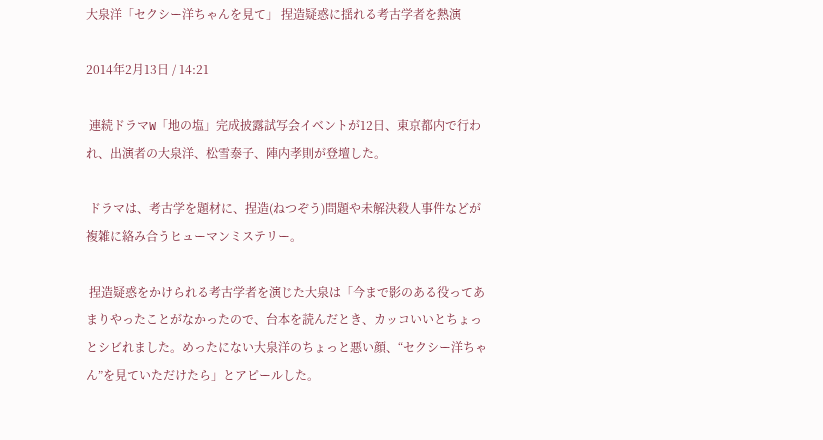大泉洋「セクシー洋ちゃんを見て」 捏造疑惑に揺れる考古学者を熱演

2014年2月13日 / 14:21

 連続ドラマW「地の塩」完成披露試写会イベントが12日、東京都内で行われ、出演者の大泉洋、松雪泰子、陣内孝則が登壇した。

 ドラマは、考古学を題材に、捏造(ねつぞう)問題や未解決殺人事件などが複雑に絡み合うヒューマンミステリー。

 捏造疑惑をかけられる考古学者を演じた大泉は「今まで影のある役ってあまりやったことがなかったので、台本を読んだとき、カッコいいとちょっとシビれました。めったにない大泉洋のちょっと悪い顔、“セクシー洋ちゃん”を見ていただけたら」とアピールした。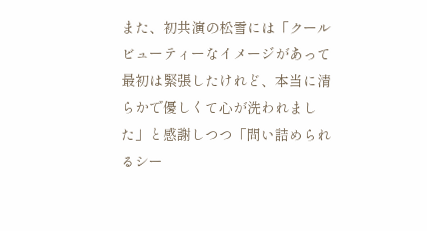また、初共演の松雪には「クールビューティーなイメージがあって最初は緊張したけれど、本当に清らかで優しくて心が洗われました」と感謝しつつ「問い詰められるシー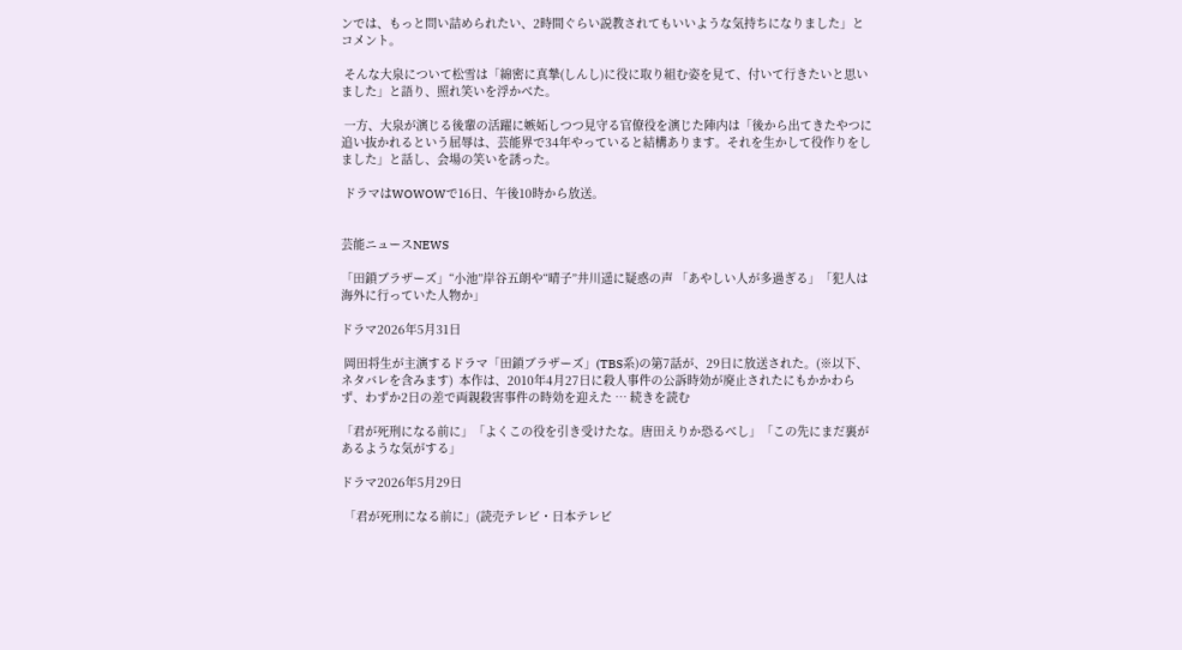ンでは、もっと問い詰められたい、2時間ぐらい説教されてもいいような気持ちになりました」とコメント。

 そんな大泉について松雪は「綿密に真摯(しんし)に役に取り組む姿を見て、付いて行きたいと思いました」と語り、照れ笑いを浮かべた。

 一方、大泉が演じる後輩の活躍に嫉妬しつつ見守る官僚役を演じた陣内は「後から出てきたやつに追い抜かれるという屈辱は、芸能界で34年やっていると結構あります。それを生かして役作りをしました」と話し、会場の笑いを誘った。

 ドラマはWOWOWで16日、午後10時から放送。


芸能ニュースNEWS

「田鎖ブラザーズ」“小池”岸谷五朗や“晴子”井川遥に疑惑の声 「あやしい人が多過ぎる」「犯人は海外に行っていた人物か」

ドラマ2026年5月31日

 岡田将生が主演するドラマ「田鎖ブラザーズ」(TBS系)の第7話が、29日に放送された。(※以下、ネタバレを含みます)  本作は、2010年4月27日に殺人事件の公訴時効が廃止されたにもかかわらず、わずか2日の差で両親殺害事件の時効を迎えた … 続きを読む

「君が死刑になる前に」「よくこの役を引き受けたな。唐田えりか恐るべし」「この先にまだ裏があるような気がする」

ドラマ2026年5月29日

 「君が死刑になる前に」(読売テレビ・日本テレビ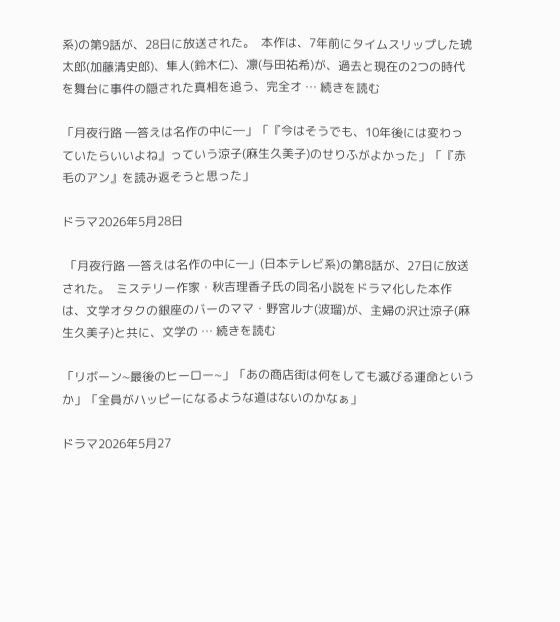系)の第9話が、28日に放送された。  本作は、7年前にタイムスリップした琥太郎(加藤清史郎)、隼人(鈴木仁)、凛(与田祐希)が、過去と現在の2つの時代を舞台に事件の隠された真相を追う、完全オ … 続きを読む

「月夜行路 ―答えは名作の中に―」「『今はそうでも、10年後には変わっていたらいいよね』っていう涼子(麻生久美子)のせりふがよかった」「『赤毛のアン』を読み返そうと思った」

ドラマ2026年5月28日

 「月夜行路 ―答えは名作の中に―」(日本テレビ系)の第8話が、27日に放送された。  ミステリー作家・秋吉理香子氏の同名小説をドラマ化した本作は、文学オタクの銀座のバーのママ・野宮ルナ(波瑠)が、主婦の沢辻涼子(麻生久美子)と共に、文学の … 続きを読む

「リボーン~最後のヒーロー~」「あの商店街は何をしても滅びる運命というか」「全員がハッピーになるような道はないのかなぁ」

ドラマ2026年5月27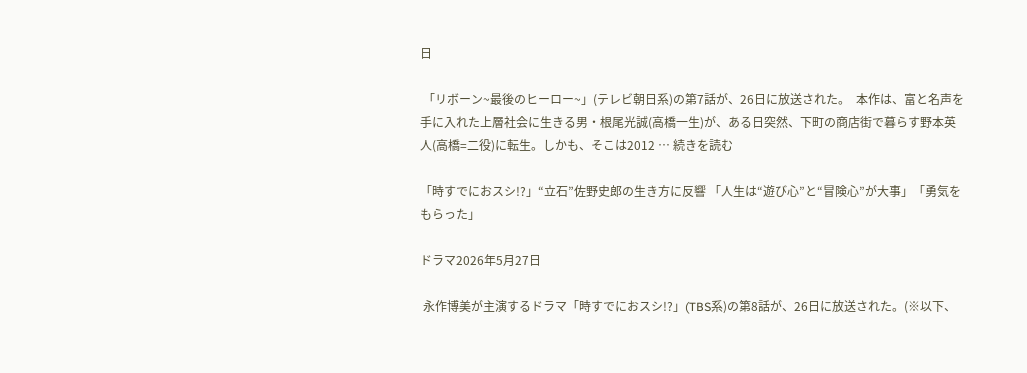日

 「リボーン~最後のヒーロー~」(テレビ朝日系)の第7話が、26日に放送された。  本作は、富と名声を手に入れた上層社会に生きる男・根尾光誠(高橋一生)が、ある日突然、下町の商店街で暮らす野本英人(高橋=二役)に転生。しかも、そこは2012 … 続きを読む

「時すでにおスシ!?」“立石”佐野史郎の生き方に反響 「人生は“遊び心”と“冒険心”が大事」「勇気をもらった」

ドラマ2026年5月27日

 永作博美が主演するドラマ「時すでにおスシ!?」(TBS系)の第8話が、26日に放送された。(※以下、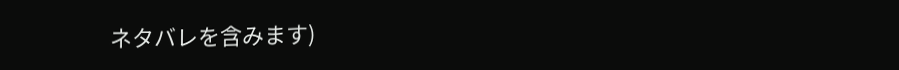ネタバレを含みます)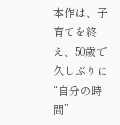本作は、子育てを終え、50歳で久しぶりに“自分の時間”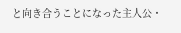と向き合うことになった主人公・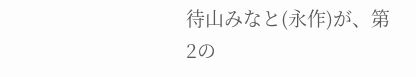待山みなと(永作)が、第2の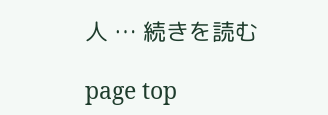人 … 続きを読む

page top